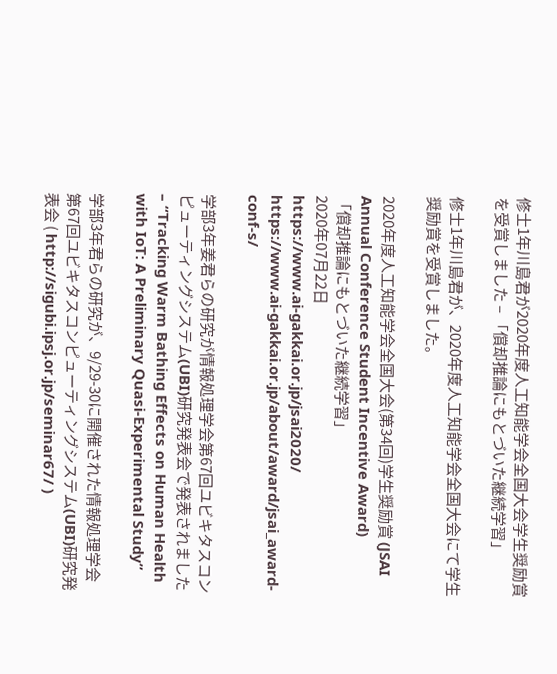修士1年川島君が2020年度人工知能学会全国大会学生奨励賞を受賞しました – 「償却推論にもとづいた継続学習」

修士1年川島君が、2020年度人工知能学会全国大会にて学生奨励賞を受賞しました。

2020年度人工知能学会全国大会(第34回)学生奨励賞 (JSAI Annual Conference Student Incentive Award)
「償却推論にもとづいた継続学習」
2020年07月22日
https://www.ai-gakkai.or.jp/jsai2020/
https://www.ai-gakkai.or.jp/about/award/jsai_award-conf-s/

学部3年姜君らの研究が情報処理学会第67回ユビキタスコンピューティングシステム(UBI)研究発表会で発表されました – “Tracking Warm Bathing Effects on Human Health with IoT: A Preliminary Quasi-Experimental Study”

学部3年君らの研究が、9/29-30に開催された情報処理学会第67回ユビキタスコンピューティングシステム(UBI)研究発表会 ( http://sigubi.ipsj.or.jp/seminar67/ )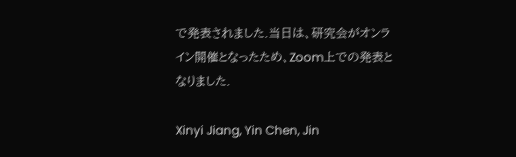で発表されました.当日は、研究会がオンライン開催となったため、Zoom上での発表となりました.

Xinyi Jiang, Yin Chen, Jin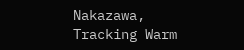Nakazawa, Tracking Warm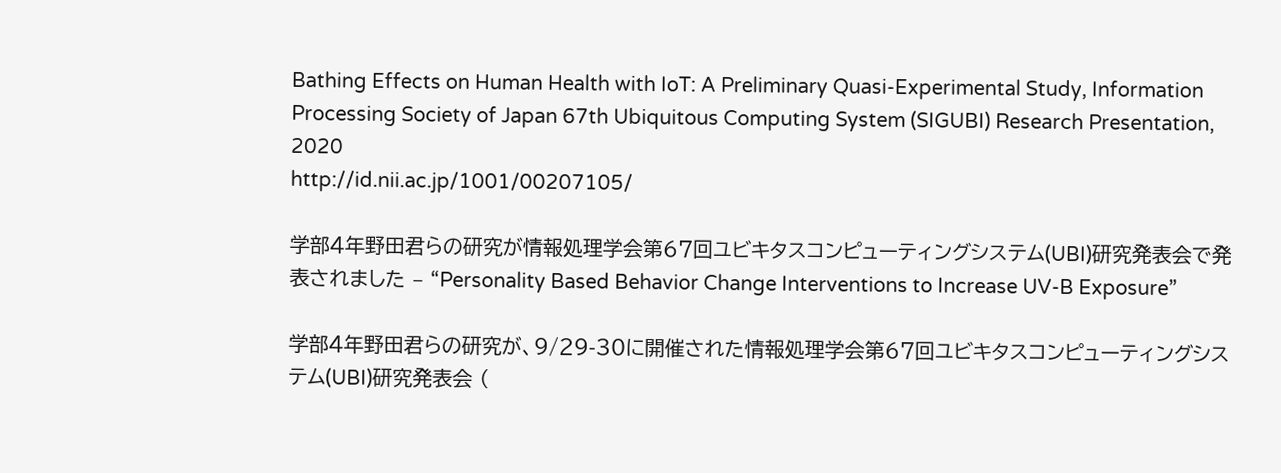Bathing Effects on Human Health with IoT: A Preliminary Quasi-Experimental Study, Information Processing Society of Japan 67th Ubiquitous Computing System (SIGUBI) Research Presentation, 2020
http://id.nii.ac.jp/1001/00207105/

学部4年野田君らの研究が情報処理学会第67回ユビキタスコンピューティングシステム(UBI)研究発表会で発表されました – “Personality Based Behavior Change Interventions to Increase UV-B Exposure”

学部4年野田君らの研究が、9/29-30に開催された情報処理学会第67回ユビキタスコンピューティングシステム(UBI)研究発表会 (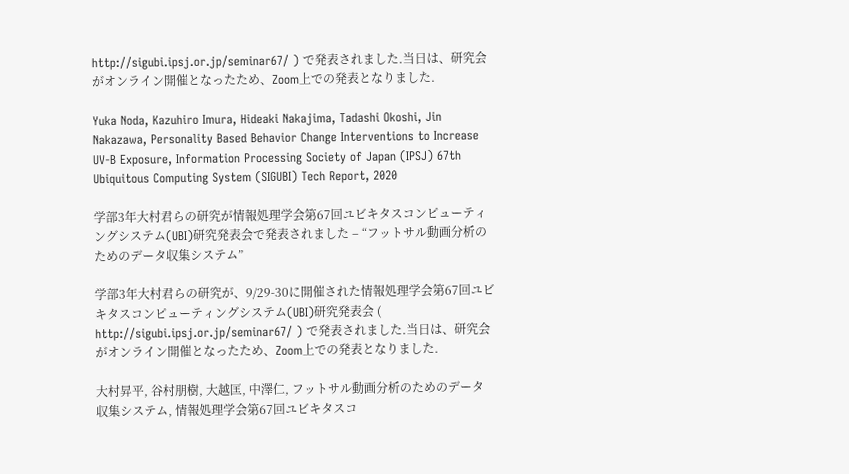http://sigubi.ipsj.or.jp/seminar67/ ) で発表されました.当日は、研究会がオンライン開催となったため、Zoom上での発表となりました.

Yuka Noda, Kazuhiro Imura, Hideaki Nakajima, Tadashi Okoshi, Jin Nakazawa, Personality Based Behavior Change Interventions to Increase UV-B Exposure, Information Processing Society of Japan (IPSJ) 67th Ubiquitous Computing System (SIGUBI) Tech Report, 2020

学部3年大村君らの研究が情報処理学会第67回ユビキタスコンピューティングシステム(UBI)研究発表会で発表されました – “フットサル動画分析のためのデータ収集システム”

学部3年大村君らの研究が、9/29-30に開催された情報処理学会第67回ユビキタスコンピューティングシステム(UBI)研究発表会 ( http://sigubi.ipsj.or.jp/seminar67/ ) で発表されました.当日は、研究会がオンライン開催となったため、Zoom上での発表となりました.

大村昇平, 谷村朋樹, 大越匡, 中澤仁, フットサル動画分析のためのデータ収集システム, 情報処理学会第67回ユビキタスコ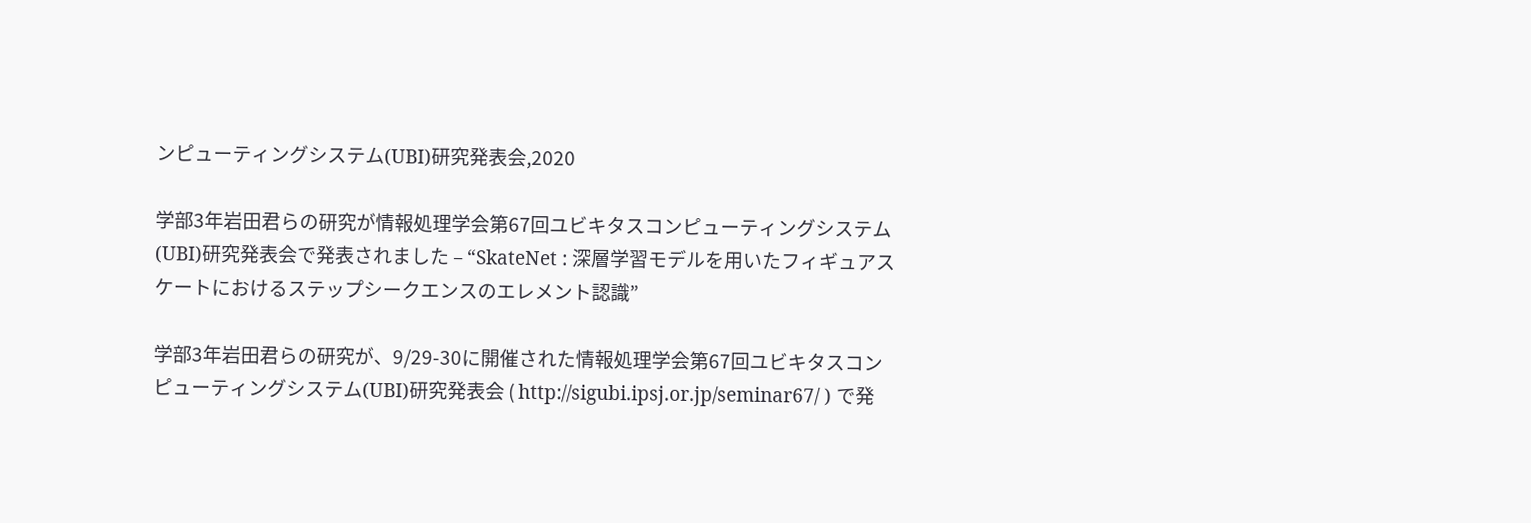ンピューティングシステム(UBI)研究発表会,2020

学部3年岩田君らの研究が情報処理学会第67回ユビキタスコンピューティングシステム(UBI)研究発表会で発表されました – “SkateNet : 深層学習モデルを用いたフィギュアスケートにおけるステップシークエンスのエレメント認識”

学部3年岩田君らの研究が、9/29-30に開催された情報処理学会第67回ユビキタスコンピューティングシステム(UBI)研究発表会 ( http://sigubi.ipsj.or.jp/seminar67/ ) で発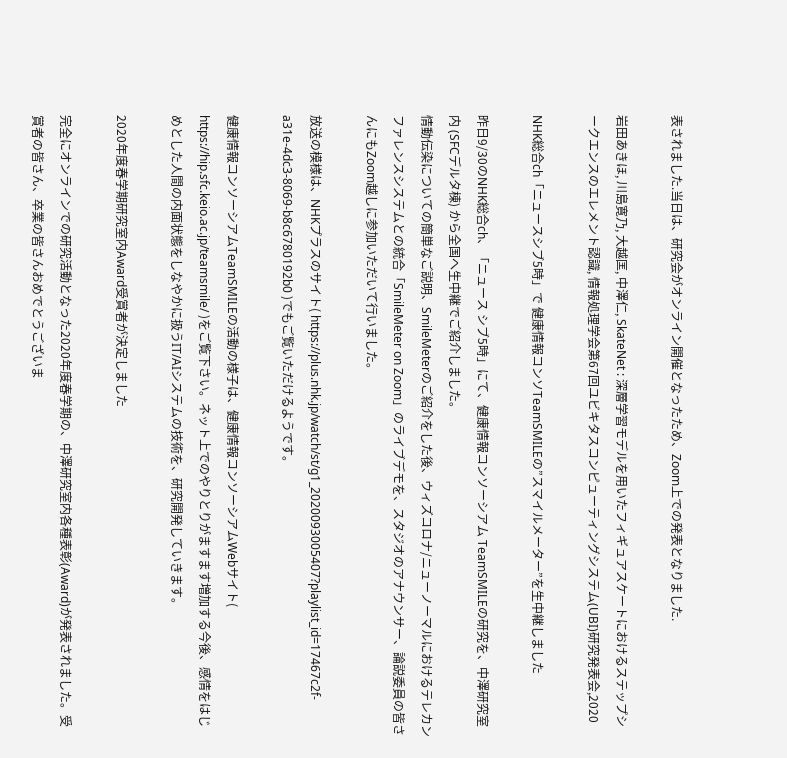表されました.当日は、研究会がオンライン開催となったため、Zoom上での発表となりました.

岩田あきほ, 川島寛乃, 大越匡, 中澤仁, SkateNet : 深層学習モデルを用いたフィギュアスケートにおけるステップシークエンスのエレメント認識, 情報処理学会第67回ユビキタスコンピューティングシステム(UBI)研究発表会,2020

NHK総合ch「ニュースシブ5時」で 健康情報コンソTeamSMILEの”スマイルメーター”を生中継しました

昨日9/30のNHK総合ch、「ニュース シブ5時」にて、健康情報コンソーシアム TeamSMILEの研究を、中澤研究室内 (SFCデルタ棟) から全国へ生中継でご紹介しました。
情動伝染についての簡単なご説明、SmileMeterのご紹介をした後、ウィズコロナ/ニューノーマルにおけるテレカンファレンスシステムとの統合「SmileMeter on Zoom」のライブデモを、スタジオのアナウンサー、論説委員の皆さんにもZoom越しに参加いただいて行いました。

放送の模様は、NHKプラスのサイト( https://plus.nhk.jp/watch/st/g1_2020093005407?playlist_id=17467c2f-a31e-4dc3-8069-b8c6780192b0 )でもご覧いただけるようです。

健康情報コンソーシアムTeamSMILEの活動の様子は、健康情報コンソーシアムWebサイト( https://hip.sfc.keio.ac.jp/teamsmile/ )をご覧下さい。ネット上でのやりとりがますます増加する今後、感情をはじめとした人間の内面状態をしなやかに扱うIT/AIシステムの技術を、研究開発していきます。

2020年度春学期研究室内Award受賞者が決定しました

完全にオンラインでの研究活動となった2020年度春学期の、中澤研究室内各種表彰(Award)が発表されました。受賞者の皆さん、卒業の皆さんおめでとうございま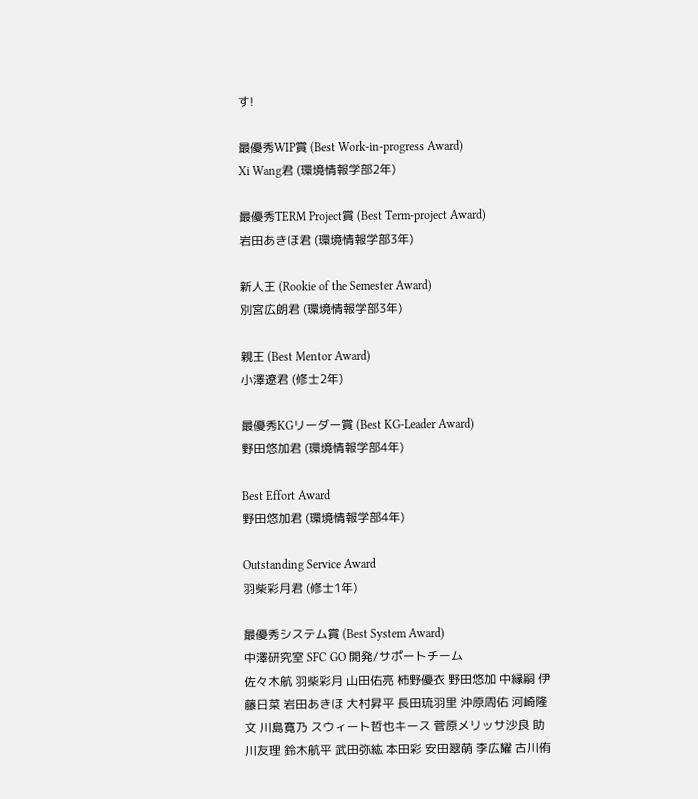す!

最優秀WIP賞 (Best Work-in-progress Award)
Xi Wang君 (環境情報学部2年)

最優秀TERM Project賞 (Best Term-project Award)
岩田あきほ君 (環境情報学部3年)

新人王 (Rookie of the Semester Award)
別宮広朗君 (環境情報学部3年)

親王 (Best Mentor Award)
小澤遼君 (修士2年)

最優秀KGリーダー賞 (Best KG-Leader Award)
野田悠加君 (環境情報学部4年)

Best Effort Award
野田悠加君 (環境情報学部4年)

Outstanding Service Award
羽柴彩月君 (修士1年)

最優秀システム賞 (Best System Award)
中澤研究室 SFC GO 開発/サポートチーム
佐々木航 羽柴彩月 山田佑亮 柿野優衣 野田悠加 中縁嗣 伊藤日菜 岩田あきほ 大村昇平 長田琉羽里 沖原周佑 河崎隆文 川島寛乃 スウィート哲也キース 菅原メリッサ沙良 助川友理 鈴木航平 武田弥紘 本田彩 安田翠萌 李広耀 古川侑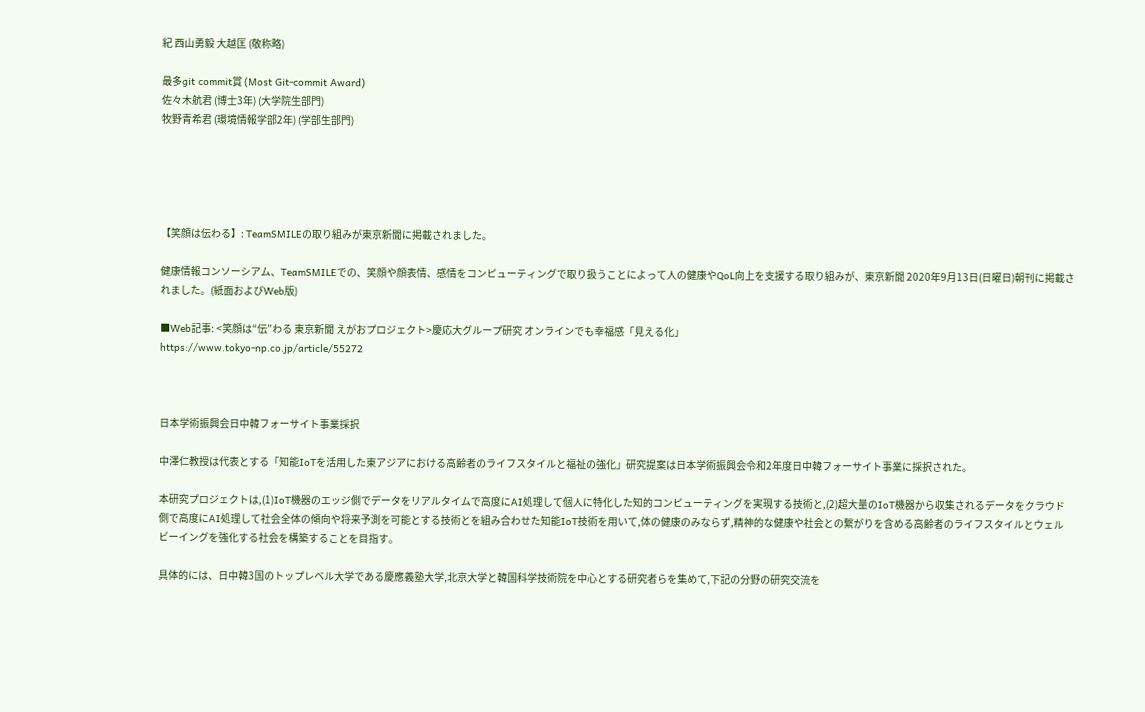紀 西山勇毅 大越匡 (敬称略)

最多git commit賞 (Most Git-commit Award)
佐々木航君 (博士3年) (大学院生部門)
牧野青希君 (環境情報学部2年) (学部生部門)





【笑顔は伝わる】: TeamSMILEの取り組みが東京新聞に掲載されました。

健康情報コンソーシアム、TeamSMILEでの、笑顔や顔表情、感情をコンピューティングで取り扱うことによって人の健康やQoL向上を支援する取り組みが、東京新聞 2020年9月13日(日曜日)朝刊に掲載されました。(紙面およびWeb版)

■Web記事: <笑顔は“伝”わる 東京新聞 えがおプロジェクト>慶応大グループ研究 オンラインでも幸福感「見える化」
https://www.tokyo-np.co.jp/article/55272



日本学術振興会日中韓フォーサイト事業採択

中澤仁教授は代表とする「知能IoTを活用した東アジアにおける高齢者のライフスタイルと福祉の強化」研究提案は日本学術振興会令和2年度日中韓フォーサイト事業に採択された。

本研究プロジェクトは,(1)IoT機器のエッジ側でデータをリアルタイムで高度にAI処理して個人に特化した知的コンピューティングを実現する技術と,(2)超大量のIoT機器から収集されるデータをクラウド側で高度にAI処理して社会全体の傾向や将来予測を可能とする技術とを組み合わせた知能IoT技術を用いて,体の健康のみならず,精神的な健康や社会との繋がりを含める高齢者のライフスタイルとウェルビーイングを強化する社会を構築することを目指す。

具体的には、日中韓3国のトップレベル大学である慶應義塾大学,北京大学と韓国科学技術院を中心とする研究者らを集めて,下記の分野の研究交流を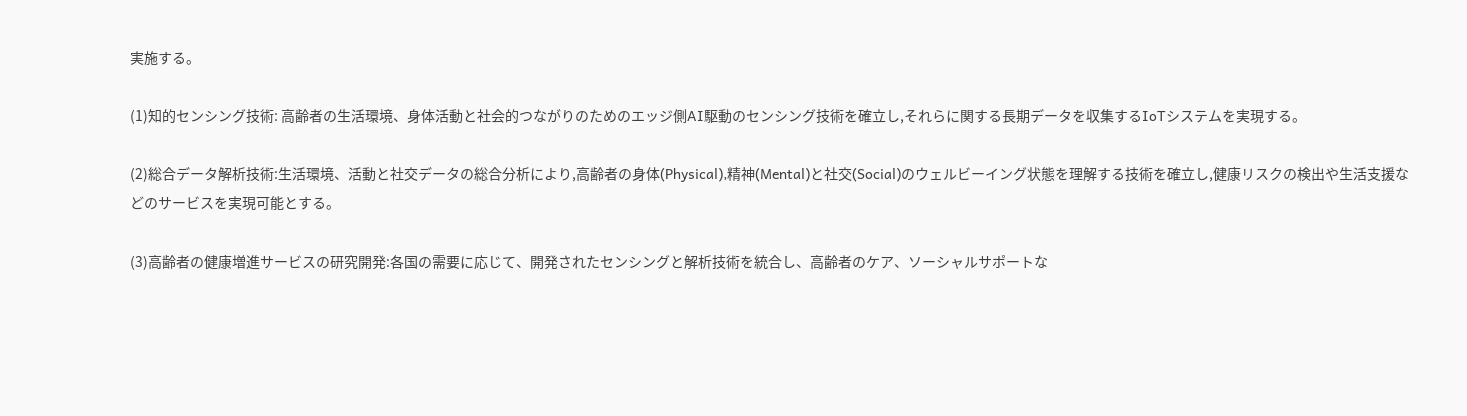実施する。

(1)知的センシング技術: 高齢者の生活環境、身体活動と社会的つながりのためのエッジ側AI駆動のセンシング技術を確立し,それらに関する長期データを収集するIoTシステムを実現する。

(2)総合データ解析技術:生活環境、活動と社交データの総合分析により,高齢者の身体(Physical),精神(Mental)と社交(Social)のウェルビーイング状態を理解する技術を確立し,健康リスクの検出や生活支援などのサービスを実現可能とする。

(3)高齢者の健康増進サービスの研究開発:各国の需要に応じて、開発されたセンシングと解析技術を統合し、高齢者のケア、ソーシャルサポートな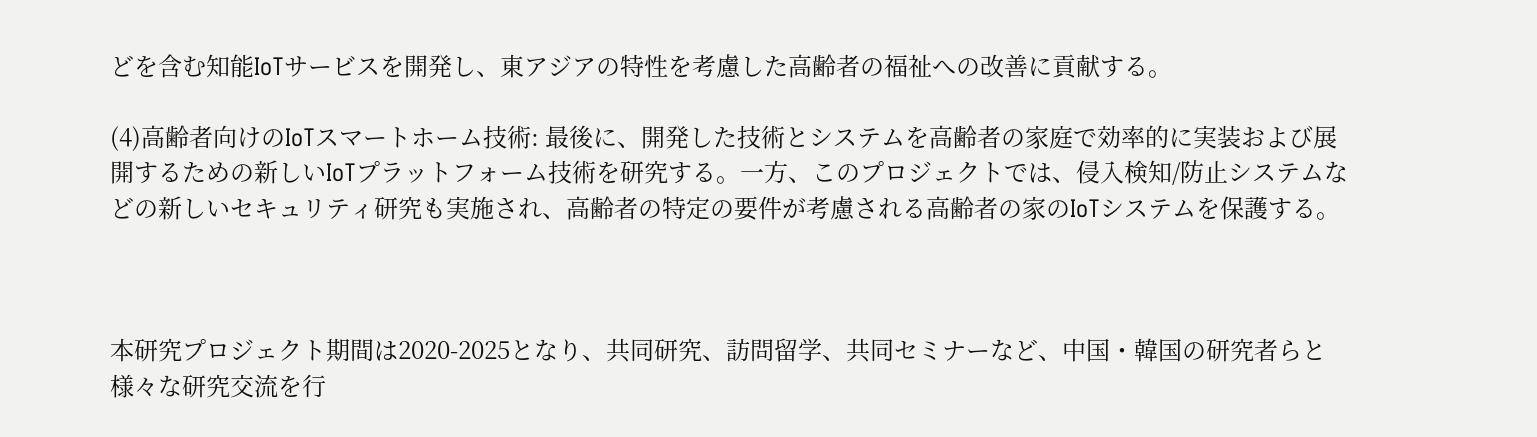どを含む知能IoTサービスを開発し、東アジアの特性を考慮した高齢者の福祉への改善に貢献する。

(4)高齢者向けのIoTスマートホーム技術: 最後に、開発した技術とシステムを高齢者の家庭で効率的に実装および展開するための新しいIoTプラットフォーム技術を研究する。一方、このプロジェクトでは、侵入検知/防止システムなどの新しいセキュリティ研究も実施され、高齢者の特定の要件が考慮される高齢者の家のIoTシステムを保護する。



本研究プロジェクト期間は2020-2025となり、共同研究、訪問留学、共同セミナーなど、中国・韓国の研究者らと様々な研究交流を行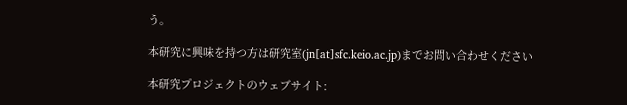う。

本研究に興味を持つ方は研究室(jn[at]sfc.keio.ac.jp)までお問い合わせください

本研究プロジェクトのウェブサイト: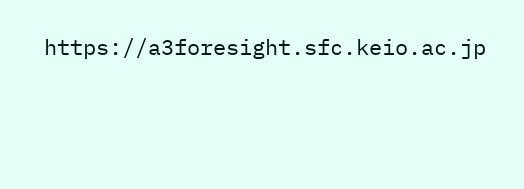https://a3foresight.sfc.keio.ac.jp